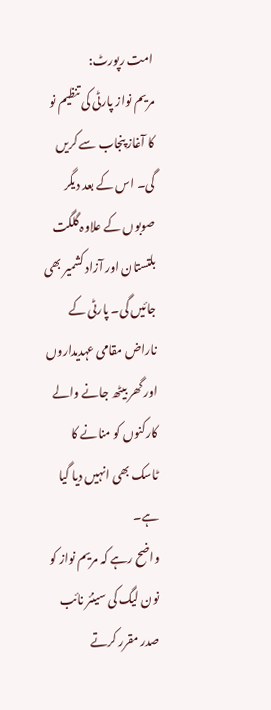امت رپورٹ:
مریم نواز پارٹی کی تنظیم نو کا آغاز پنجاب سے کریں گی۔ اس کے بعد دیگر صوبوں کے علاوہ گلگت بلتستان اور آزاد کشمیر بھی جائیں گی۔ پارٹی کے ناراض مقامی عہدیداروں اور گھر بیٹھ جانے والے کارکنوں کو منانے کا ٹاسک بھی انہیں دیا گیا ہے۔
واضح رہے کہ مریم نواز کو نون لیگ کی سینئر نائب صدر مقرر کرتے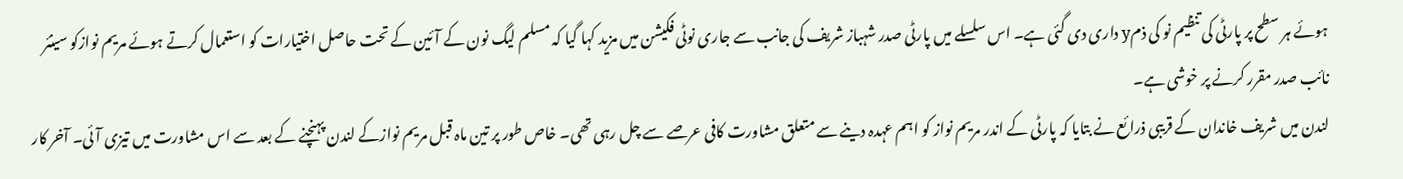ہوئے ہر سطح پر پارٹی کی تنظیم نو کی ذمy داری دی گئی ہے۔ اس سلسلے میں پارٹی صدر شہباز شریف کی جانب سے جاری نوٹی فکیشن میں مزید کہا گیا کہ مسلم لیگ نون کے آئین کے تحت حاصل اختیارات کو استعمال کرتے ہوئے مریم نوازکو سینئر نائب صدر مقرر کرنے پر خوشی ہے۔
لندن میں شریف خاندان کے قریبی ذرائع نے بتایا کہ پارٹی کے اندر مریم نواز کو اہم عہدہ دینے سے متعلق مشاورت کافی عرصے سے چل رہی تھی۔ خاص طور پر تین ماہ قبل مریم نوازکے لندن پہنچنے کے بعد سے اس مشاورت میں تیزی آئی۔ آخر کار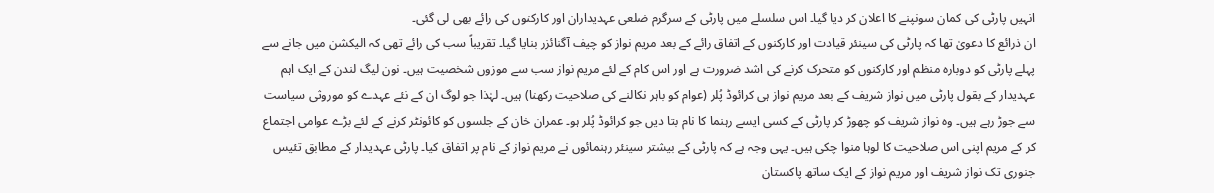انہیں پارٹی کی کمان سونپنے کا اعلان کر دیا گیا۔ اس سلسلے میں پارٹی کے سرگرم ضلعی عہدیداران اور کارکنوں کی رائے بھی لی گئی۔
ان ذرائع کا دعویٰ تھا کہ پارٹی کی سینئر قیادت اور کارکنوں کے اتفاق رائے کے بعد مریم نواز کو چیف آگنائزر بنایا گیا۔ تقریباً سب کی رائے تھی کہ الیکشن میں جانے سے پہلے پارٹی کو دوبارہ منظم اور کارکنوں کو متحرک کرنے کی اشد ضرورت ہے اور اس کام کے لئے مریم نواز سب سے موزوں شخصیت ہیں۔ نون لیگ لندن کے ایک اہم عہدیدار کے بقول پارٹی میں نواز شریف کے بعد مریم نواز ہی کرائوڈ پُلر (عوام کو باہر نکالنے کی صلاحیت رکھنا) ہیں۔ لہٰذا جو لوگ ان کے نئے عہدے کو موروثی سیاست سے جوڑ رہے ہیں۔ وہ نواز شریف کو چھوڑ کر پارٹی کے کسی ایسے رہنما کا نام بتا دیں جو کرائوڈ پُلر ہو۔ عمران خان کے جلسوں کو کائونٹر کرنے کے لئے بڑے عوامی اجتماع کر کے مریم اپنی اس صلاحیت کا لوہا منوا چکی ہیں۔ یہی وجہ ہے کہ پارٹی کے بیشتر سینئر رہنمائوں نے مریم نواز کے نام پر اتفاق کیا۔ پارٹی عہدیدار کے مطابق تئیس جنوری تک نواز شریف اور مریم نواز کے ایک ساتھ پاکستان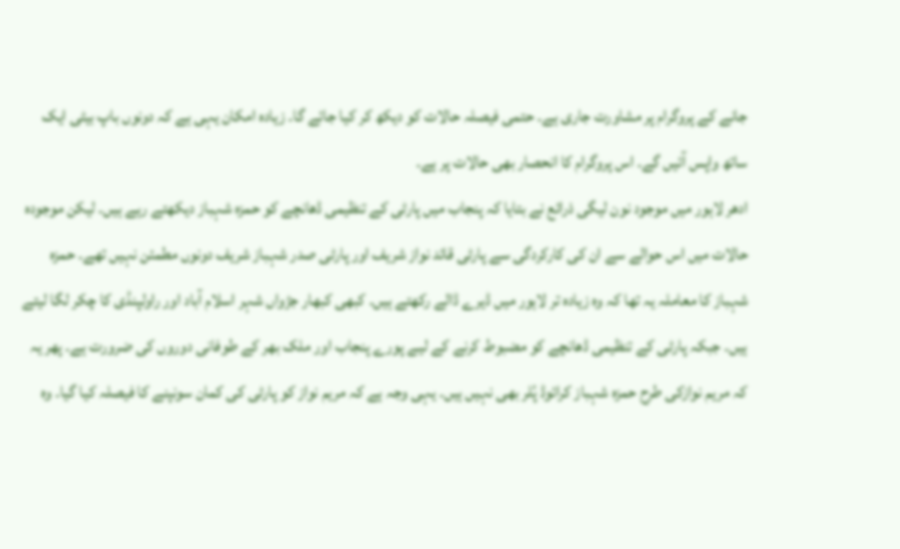جانے کے پروگرام پر مشاورت جاری ہے۔ حتمی فیصلہ حالات کو دیکھ کر کیا جائے گا۔ زیادہ امکان یہی ہے کہ دونوں باپ بیٹی ایک ساتھ واپس آئیں گے۔ اس پروگرام کا انحصار بھی حالات پر ہے۔
ادھر لاہور میں موجود نون لیگی ذرائع نے بتایا کہ پنجاب میں پارٹی کے تنظیمی ڈھانچے کو حمزہ شہباز دیکھتے رہے ہیں۔ لیکن موجودہ حالات میں اس حوالے سے ان کی کارکردگی سے پارٹی قائد نواز شریف اور پارٹی صدر شہباز شریف دونوں مطمئن نہیں تھے۔ حمزہ شہباز کا معاملہ یہ تھا کہ وہ زیادہ تر لاہور میں ڈیرے ڈالے رکھتے ہیں۔ کبھی کبھار جڑواں شہر اسلام آباد اور راولپنڈی کا چکر لگا لیتے ہیں۔ جبکہ پارٹی کے تنظیمی ڈھانچے کو مضبوط کرنے کے لیے پورے پنجاب اور ملک بھر کے طوفانی دوروں کی ضرورت ہے۔ پھر یہ کہ مریم نوازکی طرح حمزہ شہباز کرائوڈ پُلر بھی نہیں ہیں۔ یہی وجہ ہے کہ مریم نواز کو پارٹی کی کمان سونپنے کا فیصلہ کیا گیا۔ وہ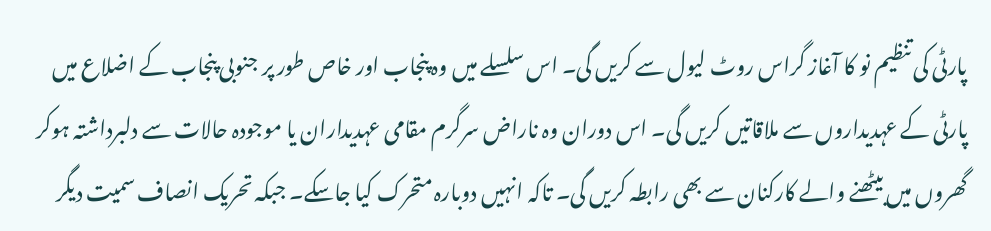پارٹی کی تنظیم نو کا آغاز گراس روٹ لیول سے کریں گی۔ اس سلسلے میں وہ پنجاب اور خاص طور پر جنوبی پنجاب کے اضلاع میں پارٹی کے عہدیداروں سے ملاقاتیں کریں گی۔ اس دوران وہ ناراض سرگرم مقامی عہدیداران یا موجودہ حالات سے دلبرداشتہ ہوکر گھروں میں بیٹھنے والے کارکنان سے بھی رابطہ کریں گی۔ تاکہ انہیں دوبارہ متحرک کیا جاسکے۔ جبکہ تحریک انصاف سمیت دیگر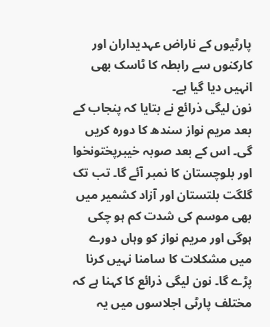پارٹیوں کے ناراض عہدیداران اور کارکنوں سے رابطہ کا ٹاسک بھی انہیں دیا گیا ہے۔
نون لیگی ذرائع نے بتایا کہ پنجاب کے بعد مریم نواز سندھ کا دورہ کریں گی۔ اس کے بعد صوبہ خیبرپختونخوا اور بلوچستان کا نمبر آئے گا۔ تب تک گلگت بلتستان اور آزاد کشمیر میں بھی موسم کی شدت کم ہو چکی ہوگی اور مریم نواز کو وہاں دورے میں مشکلات کا سامنا نہیں کرنا پڑے گا۔ نون لیگی ذرائع کا کہنا ہے کہ مختلف پارٹی اجلاسوں میں یہ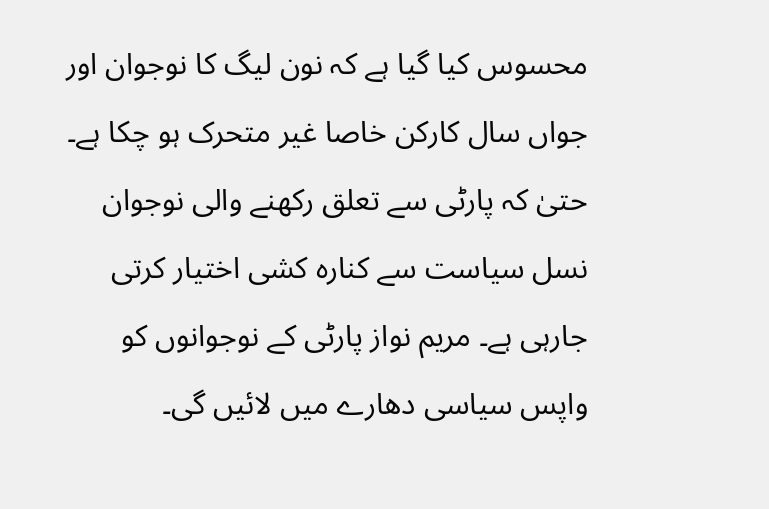محسوس کیا گیا ہے کہ نون لیگ کا نوجوان اور جواں سال کارکن خاصا غیر متحرک ہو چکا ہے۔ حتیٰ کہ پارٹی سے تعلق رکھنے والی نوجوان نسل سیاست سے کنارہ کشی اختیار کرتی جارہی ہے۔ مریم نواز پارٹی کے نوجوانوں کو واپس سیاسی دھارے میں لائیں گی۔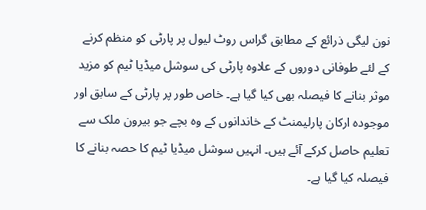نون لیگی ذرائع کے مطابق گراس روٹ لیول پر پارٹی کو منظم کرنے کے لئے طوفانی دوروں کے علاوہ پارٹی کی سوشل میڈیا ٹیم کو مزید موثر بنانے کا فیصلہ بھی کیا گیا ہے۔ خاص طور پر پارٹی کے سابق اور موجودہ ارکان پارلیمنٹ کے خاندانوں کے وہ بچے جو بیرون ملک سے تعلیم حاصل کرکے آئے ہیں۔ انہیں سوشل میڈیا ٹیم کا حصہ بنانے کا فیصلہ کیا گیا ہے۔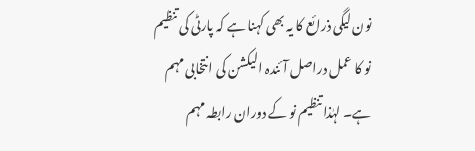نون لیگی ذرائع کا یہ بھی کہنا ہے کہ پارٹی کی تنظیم نو کا عمل دراصل آئندہ الیکشن کی انتخابی مہم ہے۔ لہٰذا تنظیم نو کے دوران رابطہ مہم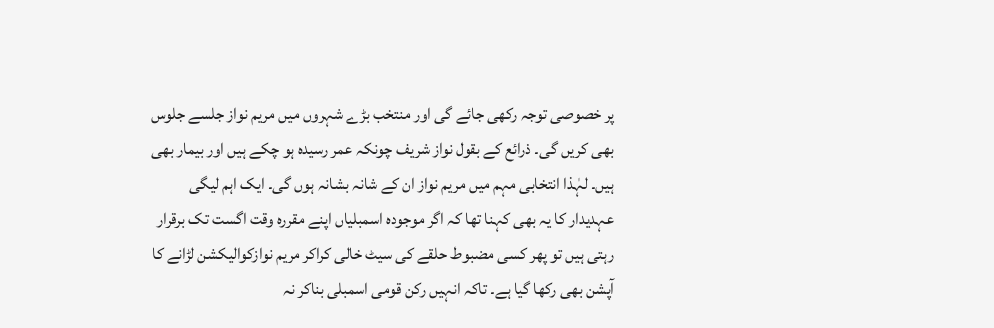پر خصوصی توجہ رکھی جائے گی اور منتخب بڑے شہروں میں مریم نواز جلسے جلوس بھی کریں گی۔ ذرائع کے بقول نواز شریف چونکہ عمر رسیدہ ہو چکے ہیں اور بیمار بھی ہیں۔ لہٰذا انتخابی مہم میں مریم نواز ان کے شانہ بشانہ ہوں گی۔ ایک اہم لیگی عہدیدار کا یہ بھی کہنا تھا کہ اگر موجودہ اسمبلیاں اپنے مقررہ وقت اگست تک برقرار رہتی ہیں تو پھر کسی مضبوط حلقے کی سیٹ خالی کراکر مریم نوازکوالیکشن لڑانے کا آپشن بھی رکھا گیا ہے۔ تاکہ انہیں رکن قومی اسمبلی بناکر نہ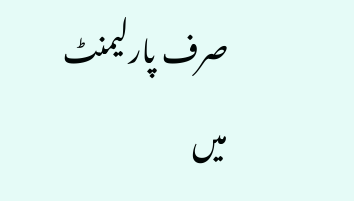صرف پارلیمنٹ میں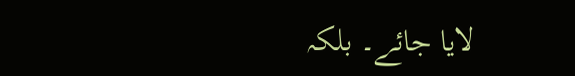لایا جائے۔ بلکہ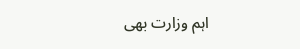اہم وزارت بھی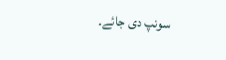سونپ دی جائے۔